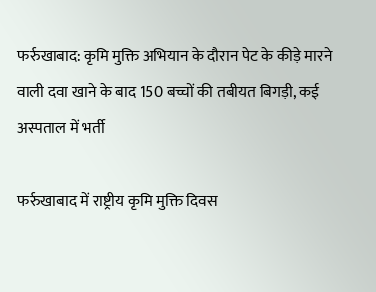फर्रुखाबाद: कृमि मुक्ति अभियान के दौरान पेट के कीड़े मारने वाली दवा खाने के बाद 150 बच्चों की तबीयत बिगड़ी, कई अस्पताल में भर्ती

फर्रुखाबाद में राष्ट्रीय कृमि मुक्ति दिवस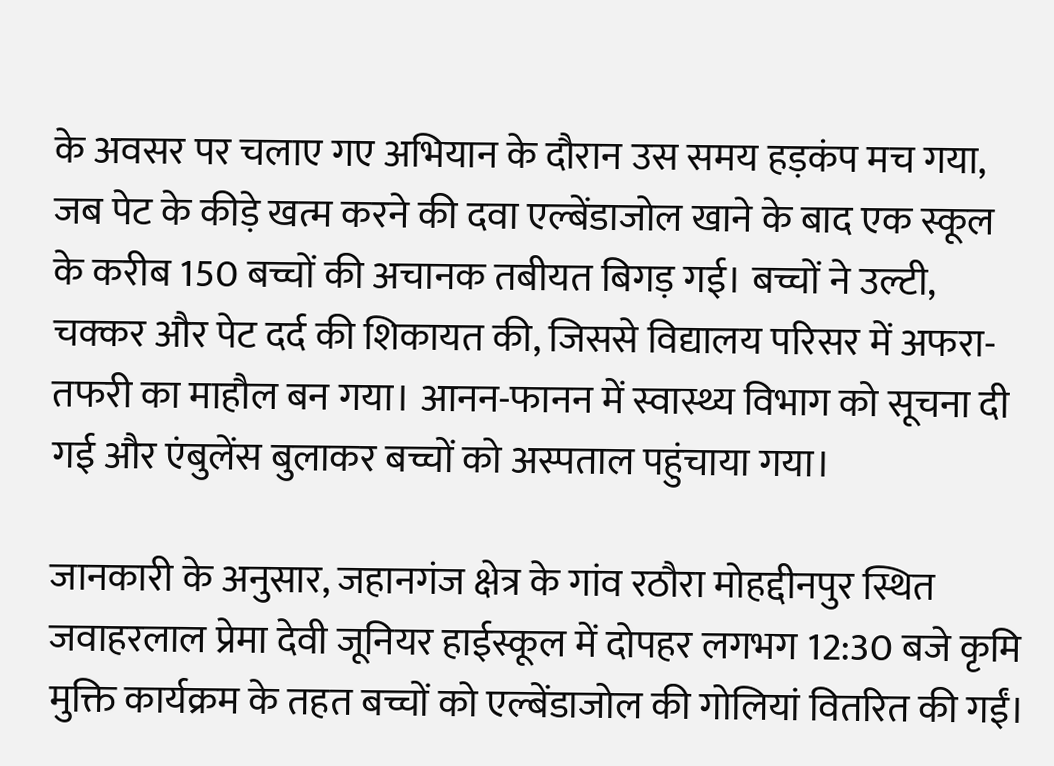के अवसर पर चलाए गए अभियान के दौरान उस समय हड़कंप मच गया, जब पेट के कीड़े खत्म करने की दवा एल्बेंडाजोल खाने के बाद एक स्कूल के करीब 150 बच्चों की अचानक तबीयत बिगड़ गई। बच्चों ने उल्टी, चक्कर और पेट दर्द की शिकायत की, जिससे विद्यालय परिसर में अफरा-तफरी का माहौल बन गया। आनन-फानन में स्वास्थ्य विभाग को सूचना दी गई और एंबुलेंस बुलाकर बच्चों को अस्पताल पहुंचाया गया।

जानकारी के अनुसार, जहानगंज क्षेत्र के गांव रठौरा मोहद्दीनपुर स्थित जवाहरलाल प्रेमा देवी जूनियर हाईस्कूल में दोपहर लगभग 12:30 बजे कृमि मुक्ति कार्यक्रम के तहत बच्चों को एल्बेंडाजोल की गोलियां वितरित की गईं।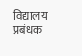विद्यालय प्रबंधक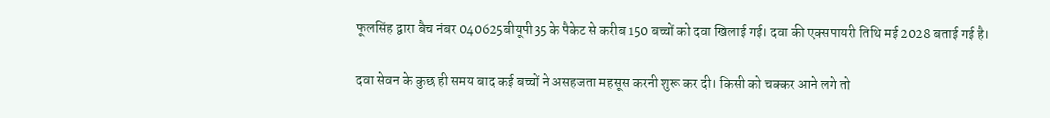फूलसिंह द्वारा बैच नंबर 040625बीयूपी35 के पैकेट से करीब 150 बच्चों को दवा खिलाई गई। दवा की एक्सपायरी तिथि मई 2028 बताई गई है।

दवा सेवन के कुछ ही समय बाद कई बच्चों ने असहजता महसूस करनी शुरू कर दी। किसी को चक्कर आने लगे तो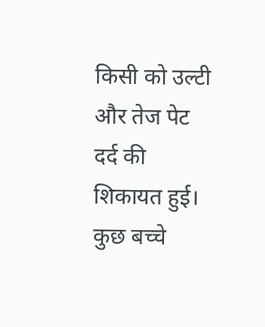किसी को उल्टी और तेज पेट दर्द की शिकायत हुई। कुछ बच्चे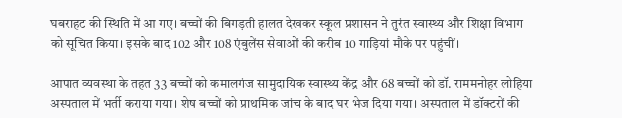घबराहट की स्थिति में आ गए। बच्चों की बिगड़ती हालत देखकर स्कूल प्रशासन ने तुरंत स्वास्थ्य और शिक्षा विभाग को सूचित किया। इसके बाद 102 और 108 एंबुलेंस सेवाओं की करीब 10 गाड़ियां मौके पर पहुंचीं।

आपात व्यवस्था के तहत 33 बच्चों को कमालगंज सामुदायिक स्वास्थ्य केंद्र और 68 बच्चों को डॉ. राममनोहर लोहिया अस्पताल में भर्ती कराया गया। शेष बच्चों को प्राथमिक जांच के बाद घर भेज दिया गया। अस्पताल में डॉक्टरों की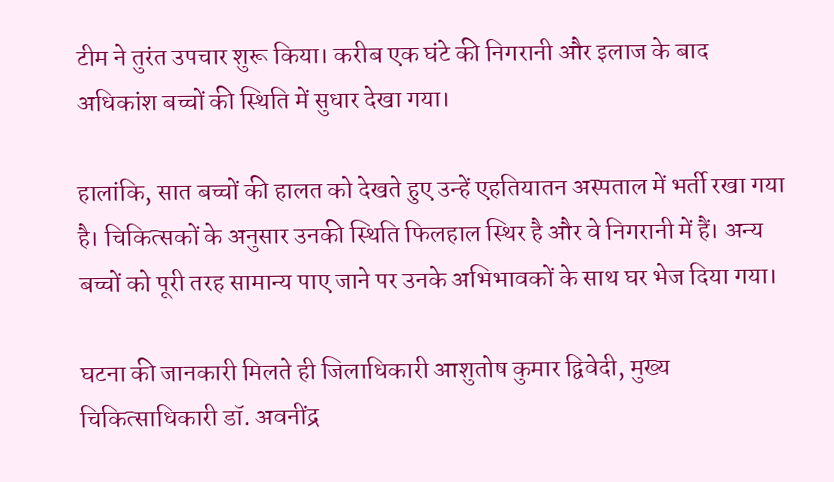टीम ने तुरंत उपचार शुरू किया। करीब एक घंटे की निगरानी और इलाज के बाद अधिकांश बच्चों की स्थिति में सुधार देखा गया।

हालांकि, सात बच्चों की हालत को देखते हुए उन्हें एहतियातन अस्पताल में भर्ती रखा गया है। चिकित्सकों के अनुसार उनकी स्थिति फिलहाल स्थिर है और वे निगरानी में हैं। अन्य बच्चों को पूरी तरह सामान्य पाए जाने पर उनके अभिभावकों के साथ घर भेज दिया गया।

घटना की जानकारी मिलते ही जिलाधिकारी आशुतोष कुमार द्विवेदी, मुख्य चिकित्साधिकारी डॉ. अवनींद्र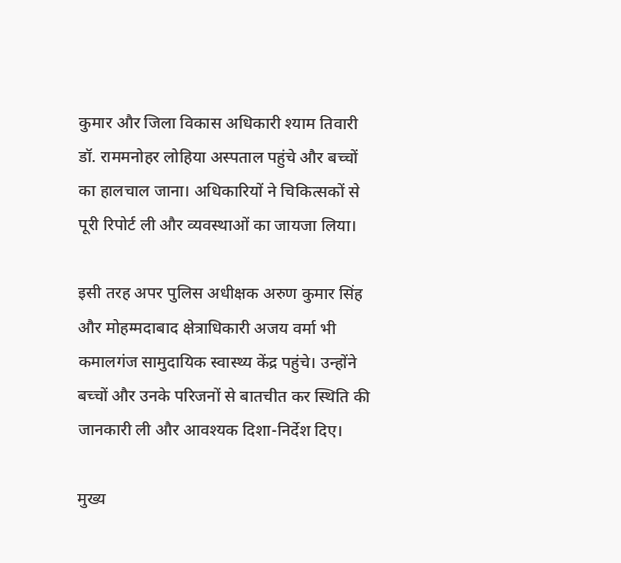कुमार और जिला विकास अधिकारी श्याम तिवारी डॉ. राममनोहर लोहिया अस्पताल पहुंचे और बच्चों का हालचाल जाना। अधिकारियों ने चिकित्सकों से पूरी रिपोर्ट ली और व्यवस्थाओं का जायजा लिया।

इसी तरह अपर पुलिस अधीक्षक अरुण कुमार सिंह और मोहम्मदाबाद क्षेत्राधिकारी अजय वर्मा भी कमालगंज सामुदायिक स्वास्थ्य केंद्र पहुंचे। उन्होंने बच्चों और उनके परिजनों से बातचीत कर स्थिति की जानकारी ली और आवश्यक दिशा-निर्देश दिए।

मुख्य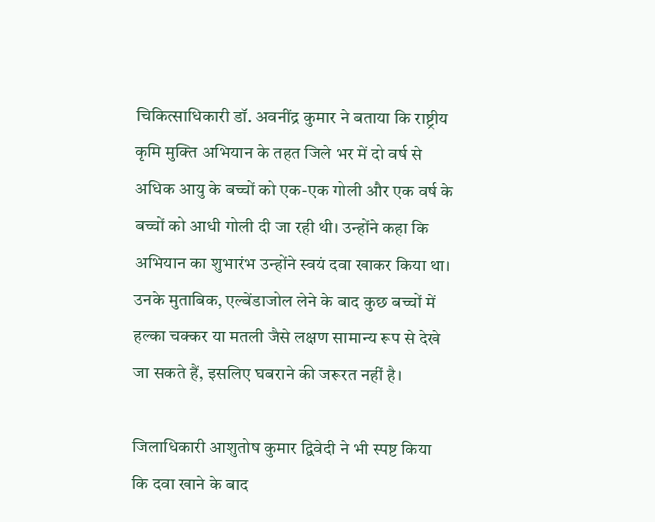चिकित्साधिकारी डॉ. अवनींद्र कुमार ने बताया कि राष्ट्रीय कृमि मुक्ति अभियान के तहत जिले भर में दो वर्ष से अधिक आयु के बच्चों को एक-एक गोली और एक वर्ष के बच्चों को आधी गोली दी जा रही थी। उन्होंने कहा कि अभियान का शुभारंभ उन्होंने स्वयं दवा खाकर किया था। उनके मुताबिक, एल्बेंडाजोल लेने के बाद कुछ बच्चों में हल्का चक्कर या मतली जैसे लक्षण सामान्य रूप से देखे जा सकते हैं, इसलिए घबराने की जरूरत नहीं है।

जिलाधिकारी आशुतोष कुमार द्विवेदी ने भी स्पष्ट किया कि दवा खाने के बाद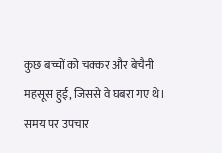कुछ बच्चों को चक्कर और बेचैनी महसूस हुई, जिससे वे घबरा गए थे। समय पर उपचार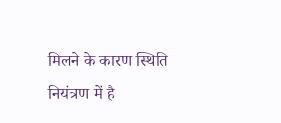मिलने के कारण स्थिति नियंत्रण में है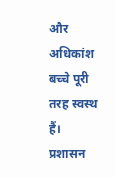और अधिकांश बच्चे पूरी तरह स्वस्थ हैं। प्रशासन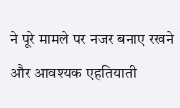ने पूरे मामले पर नजर बनाए रखने और आवश्यक एहतियाती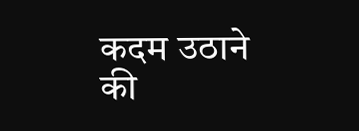कदम उठाने की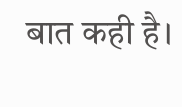बात कही है।